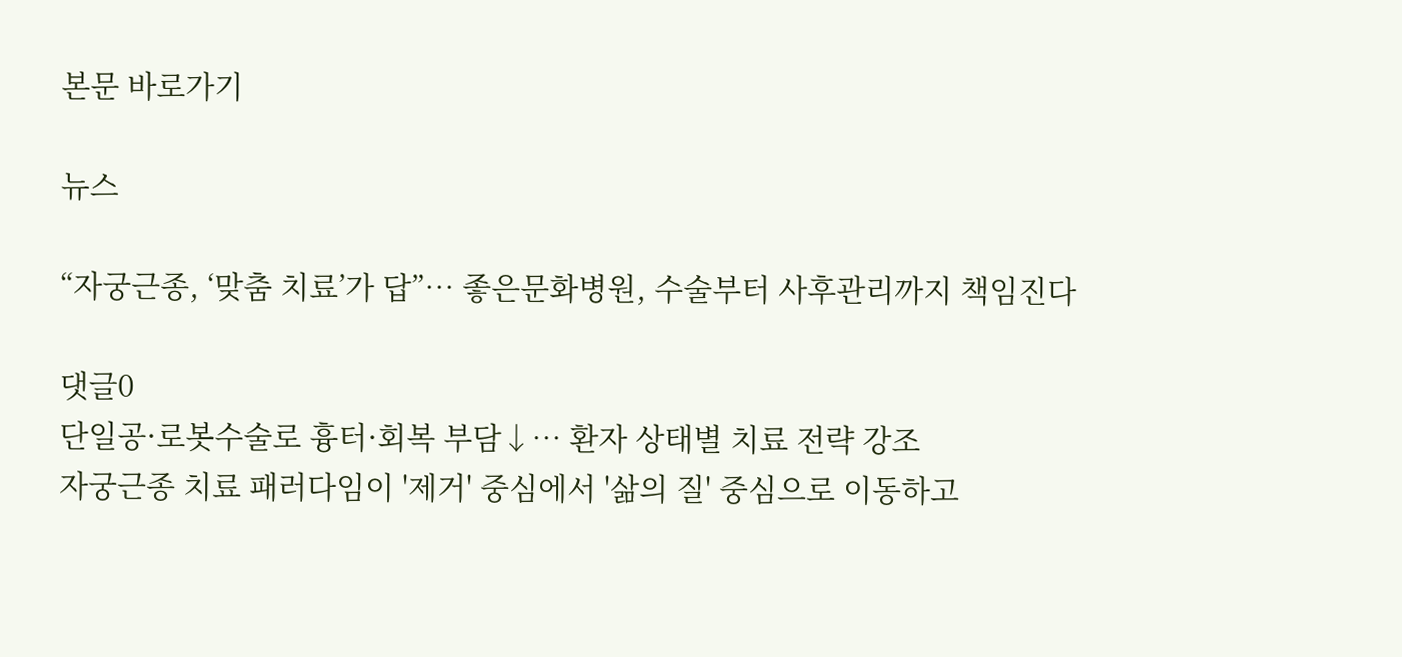본문 바로가기

뉴스

“자궁근종, ‘맞춤 치료’가 답”… 좋은문화병원, 수술부터 사후관리까지 책임진다

댓글0
단일공·로봇수술로 흉터·회복 부담↓… 환자 상태별 치료 전략 강조
자궁근종 치료 패러다임이 '제거' 중심에서 '삶의 질' 중심으로 이동하고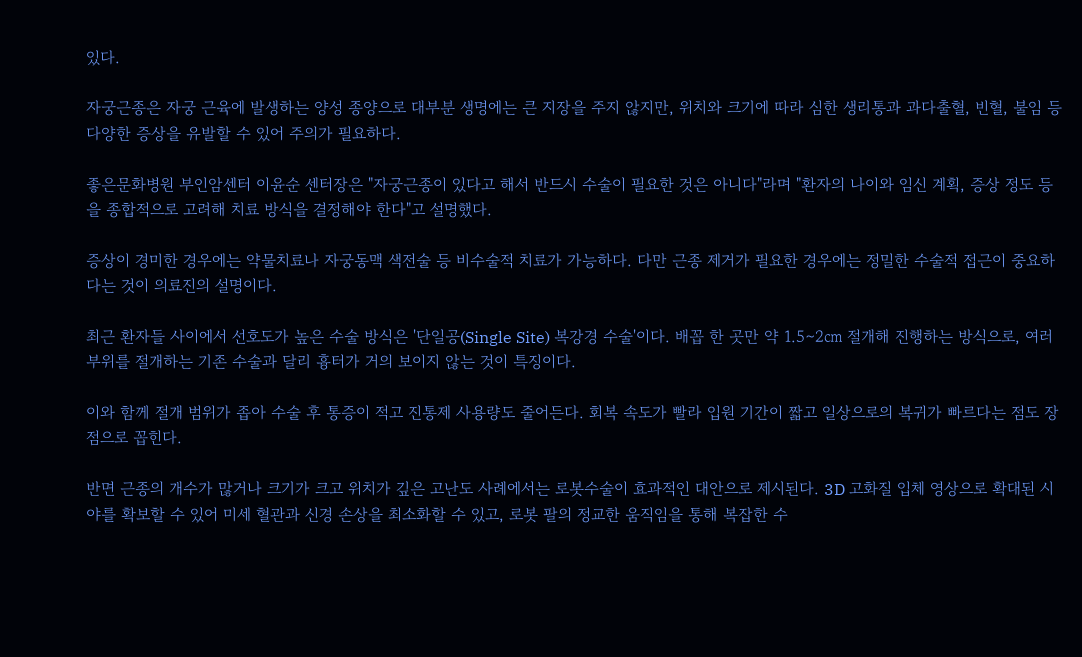있다.

자궁근종은 자궁 근육에 발생하는 양성 종양으로 대부분 생명에는 큰 지장을 주지 않지만, 위치와 크기에 따라 심한 생리통과 과다출혈, 빈혈, 불임 등 다양한 증상을 유발할 수 있어 주의가 필요하다.

좋은문화병원 부인암센터 이윤순 센터장은 "자궁근종이 있다고 해서 반드시 수술이 필요한 것은 아니다"라며 "환자의 나이와 임신 계획, 증상 정도 등을 종합적으로 고려해 치료 방식을 결정해야 한다"고 설명했다.

증상이 경미한 경우에는 약물치료나 자궁동맥 색전술 등 비수술적 치료가 가능하다. 다만 근종 제거가 필요한 경우에는 정밀한 수술적 접근이 중요하다는 것이 의료진의 설명이다.

최근 환자들 사이에서 선호도가 높은 수술 방식은 '단일공(Single Site) 복강경 수술'이다. 배꼽 한 곳만 약 1.5∼2㎝ 절개해 진행하는 방식으로, 여러 부위를 절개하는 기존 수술과 달리 흉터가 거의 보이지 않는 것이 특징이다.

이와 함께 절개 범위가 좁아 수술 후 통증이 적고 진통제 사용량도 줄어든다. 회복 속도가 빨라 입원 기간이 짧고 일상으로의 복귀가 빠르다는 점도 장점으로 꼽힌다.

반면 근종의 개수가 많거나 크기가 크고 위치가 깊은 고난도 사례에서는 로봇수술이 효과적인 대안으로 제시된다. 3D 고화질 입체 영상으로 확대된 시야를 확보할 수 있어 미세 혈관과 신경 손상을 최소화할 수 있고, 로봇 팔의 정교한 움직임을 통해 복잡한 수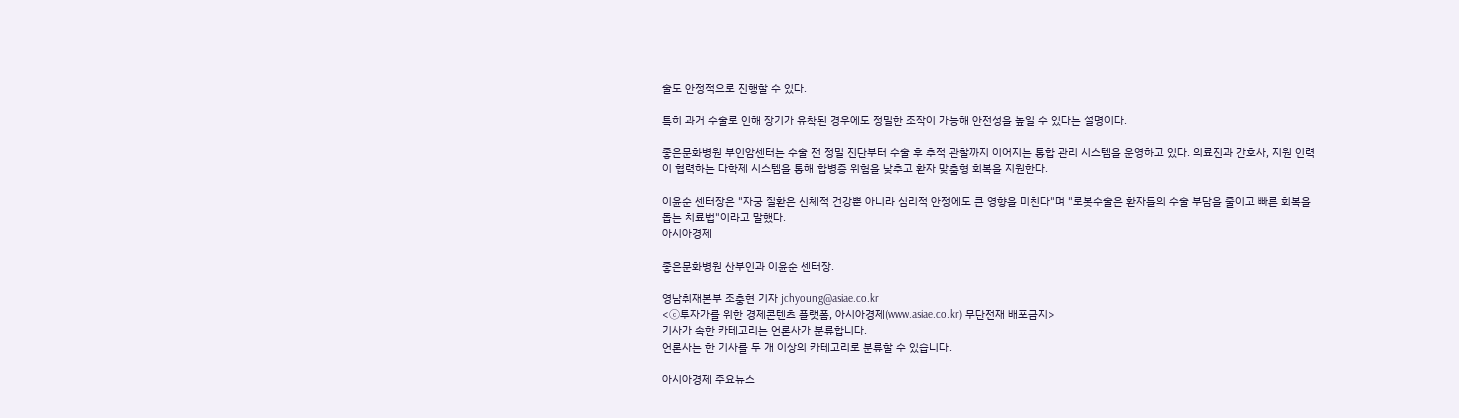술도 안정적으로 진행할 수 있다.

특히 과거 수술로 인해 장기가 유착된 경우에도 정밀한 조작이 가능해 안전성을 높일 수 있다는 설명이다.

좋은문화병원 부인암센터는 수술 전 정밀 진단부터 수술 후 추적 관찰까지 이어지는 통합 관리 시스템을 운영하고 있다. 의료진과 간호사, 지원 인력이 협력하는 다학제 시스템을 통해 합병증 위험을 낮추고 환자 맞춤형 회복을 지원한다.

이윤순 센터장은 "자궁 질환은 신체적 건강뿐 아니라 심리적 안정에도 큰 영향을 미친다"며 "로봇수술은 환자들의 수술 부담을 줄이고 빠른 회복을 돕는 치료법"이라고 말했다.
아시아경제

좋은문화병원 산부인과 이윤순 센터장.

영남취재본부 조충현 기자 jchyoung@asiae.co.kr
<ⓒ투자가를 위한 경제콘텐츠 플랫폼, 아시아경제(www.asiae.co.kr) 무단전재 배포금지>
기사가 속한 카테고리는 언론사가 분류합니다.
언론사는 한 기사를 두 개 이상의 카테고리로 분류할 수 있습니다.

아시아경제 주요뉴스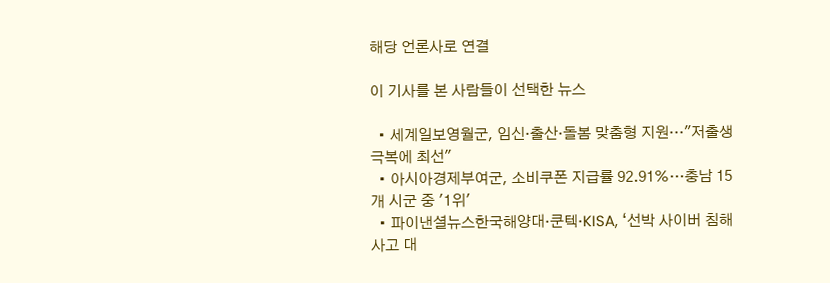해당 언론사로 연결

이 기사를 본 사람들이 선택한 뉴스

  • 세계일보영월군, 임신·출산·돌봄 맞춤형 지원…"저출생 극복에 최선"
  • 아시아경제부여군, 소비쿠폰 지급률 92.91%…충남 15개 시군 중 '1위'
  • 파이낸셜뉴스한국해양대·쿤텍·KISA, ‘선박 사이버 침해사고 대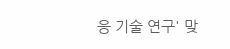응 기술 연구' 맞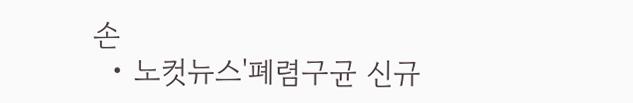손
  • 노컷뉴스'폐렴구균 신규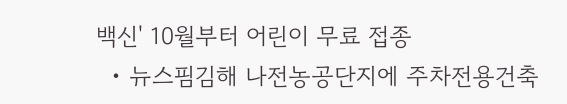백신' 10월부터 어린이 무료 접종
  • 뉴스핌김해 나전농공단지에 주차전용건축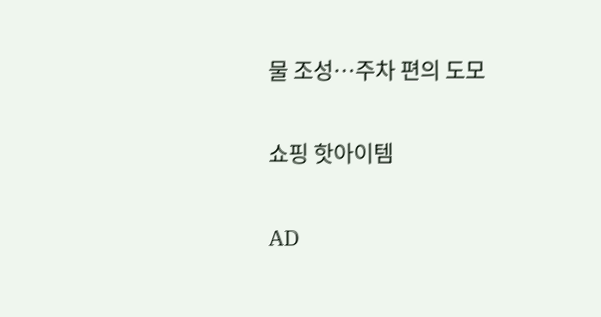물 조성…주차 편의 도모

쇼핑 핫아이템

AD